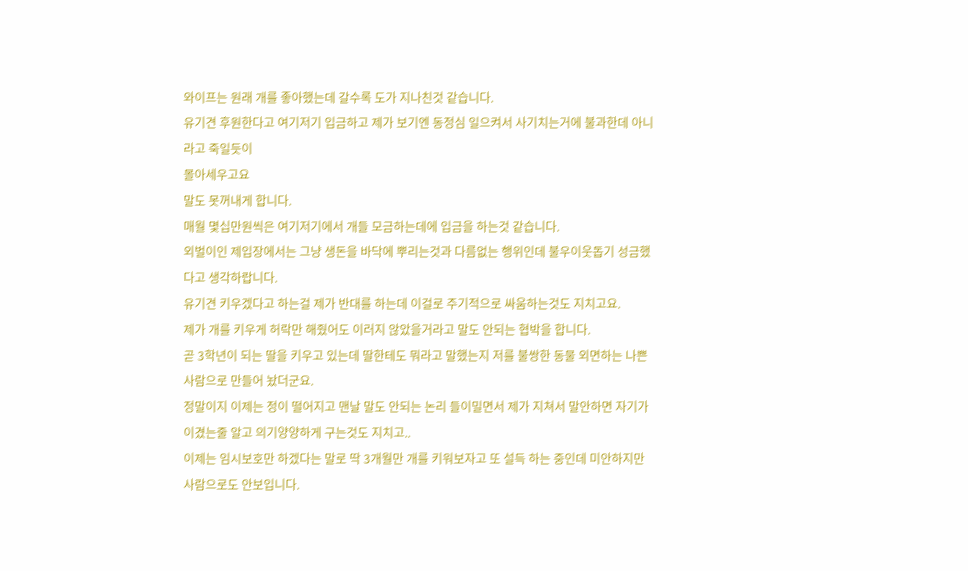와이프는 원래 개를 좋아했는데 갈수록 도가 지나친것 같습니다.
유기견 후원한다고 여기저기 입금하고 제가 보기엔 동정심 일으켜서 사기치는거에 불과한데 아니라고 죽일듯이
몰아세우고요
말도 못꺼내게 합니다.
매월 몇십만원씩은 여기저기에서 개들 모금하는데에 입금을 하는것 같습니다.
외벌이인 제입장에서는 그냥 생돈을 바닥에 뿌리는것과 다름없는 행위인데 불우이웃돕기 성금했다고 생각하랍니다.
유기견 키우겠다고 하는걸 제가 반대를 하는데 이걸로 주기적으로 싸움하는것도 지치고요.
제가 개를 키우게 허락만 해줬어도 이러지 않았을거라고 말도 안되는 협박을 합니다.
곧 3학년이 되는 딸을 키우고 있는데 딸한테도 뭐라고 말했는지 저를 불쌍한 동물 외면하는 나쁜사람으로 만들어 놨더군요.
정말이지 이제는 정이 떨어지고 맨날 말도 안되는 논리 들이밀면서 제가 지쳐서 말안하면 자기가 이겼는줄 알고 의기양양하게 구는것도 지치고..
이제는 임시보호만 하겠다는 말로 딱 3개월만 개를 키워보자고 또 설득 하는 중인데 미안하지만 사람으로도 안보입니다.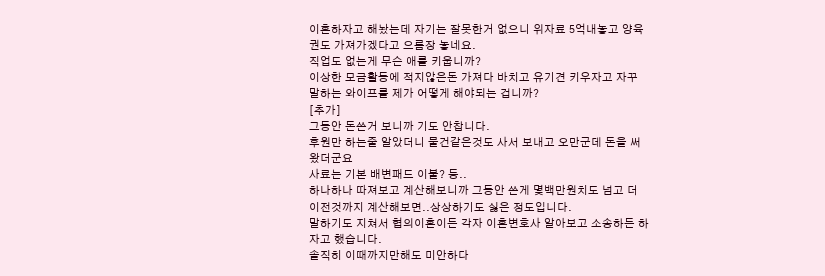이혼하자고 해놨는데 자기는 잘못한거 없으니 위자료 5억내놓고 양육권도 가져가겠다고 으름장 놓네요.
직업도 없는게 무슨 애를 키웁니까?
이상한 모금활동에 적지않은돈 가져다 바치고 유기견 키우자고 자꾸 말하는 와이프를 제가 어떻게 해야되는 겁니까?
[추가]
그동안 돈쓴거 보니까 기도 안찹니다.
후원만 하는줄 알았더니 물건같은것도 사서 보내고 오만군데 돈을 써왔더군요
사료는 기본 배변패드 이불? 등..
하나하나 따져보고 계산해보니까 그동안 쓴게 몇백만원치도 넘고 더 이전것까지 계산해보면..상상하기도 싫은 정도입니다.
말하기도 지쳐서 협의이혼이든 각자 이혼변호사 알아보고 소송하든 하자고 했습니다.
솔직히 이때까지만해도 미안하다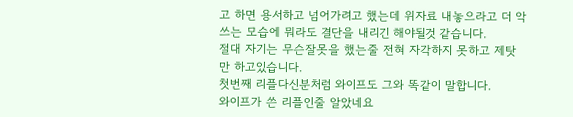고 하면 용서하고 넘어가려고 했는데 위자료 내놓으라고 더 악쓰는 모습에 뭐라도 결단을 내리긴 해야될것 같습니다.
절대 자기는 무슨잘못을 했는줄 전혀 자각하지 못하고 제탓만 하고있습니다.
첫번째 리플다신분처럼 와이프도 그와 똑같이 말합니다.
와이프가 쓴 리플인줄 알았네요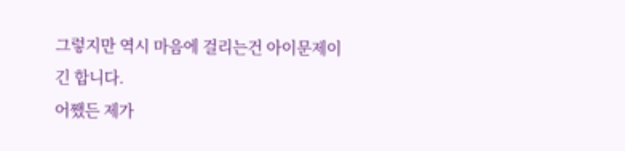그렇지만 역시 마음에 걸리는건 아이문제이긴 합니다.
어쨌든 제가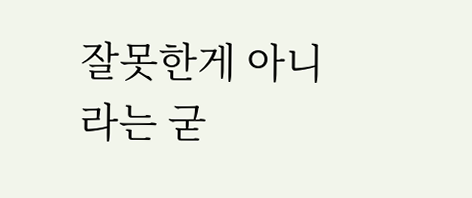잘못한게 아니라는 굳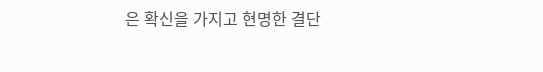은 확신을 가지고 현명한 결단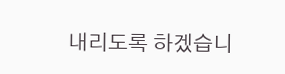내리도록 하겠습니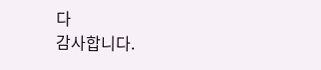다
감사합니다.